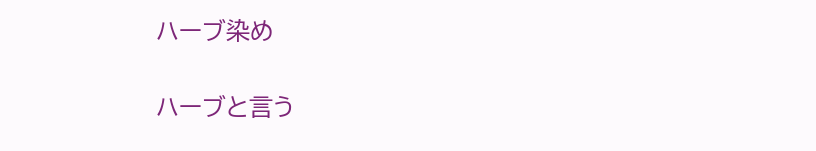ハーブ染め

ハーブと言う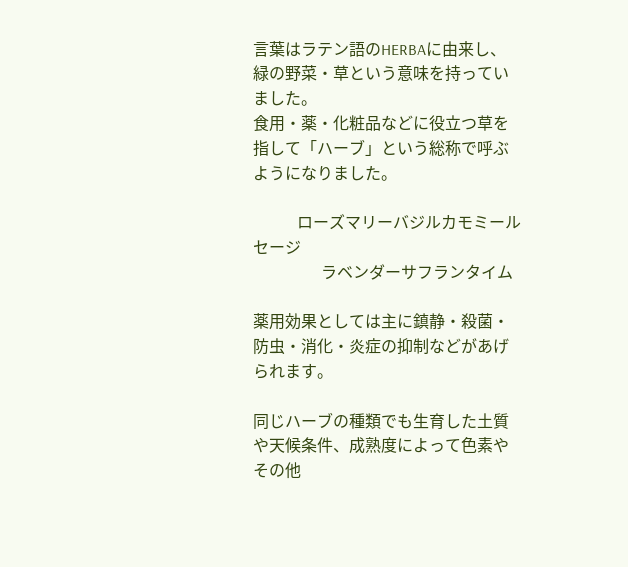言葉はラテン語のHERBAに由来し、緑の野菜・草という意味を持っていました。
食用・薬・化粧品などに役立つ草を指して「ハーブ」という総称で呼ぶようになりました。

           ローズマリーバジルカモミールセージ
                 ラベンダーサフランタイム

薬用効果としては主に鎮静・殺菌・防虫・消化・炎症の抑制などがあげられます。

同じハーブの種類でも生育した土質や天候条件、成熟度によって色素やその他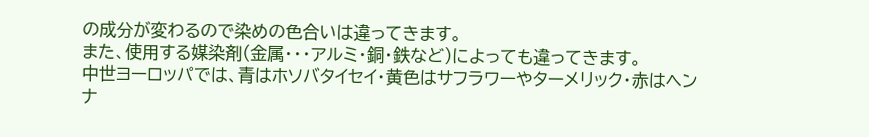の成分が変わるので染めの色合いは違ってきます。
また、使用する媒染剤(金属・・・アルミ・銅・鉄など)によっても違ってきます。
中世ヨーロッパでは、青はホソバタイセイ・黄色はサフラワーやターメリック・赤はヘンナ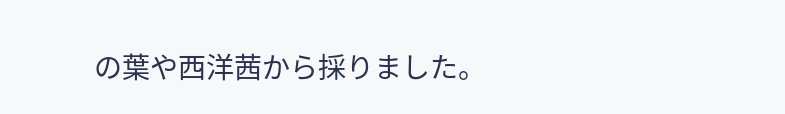の葉や西洋茜から採りました。